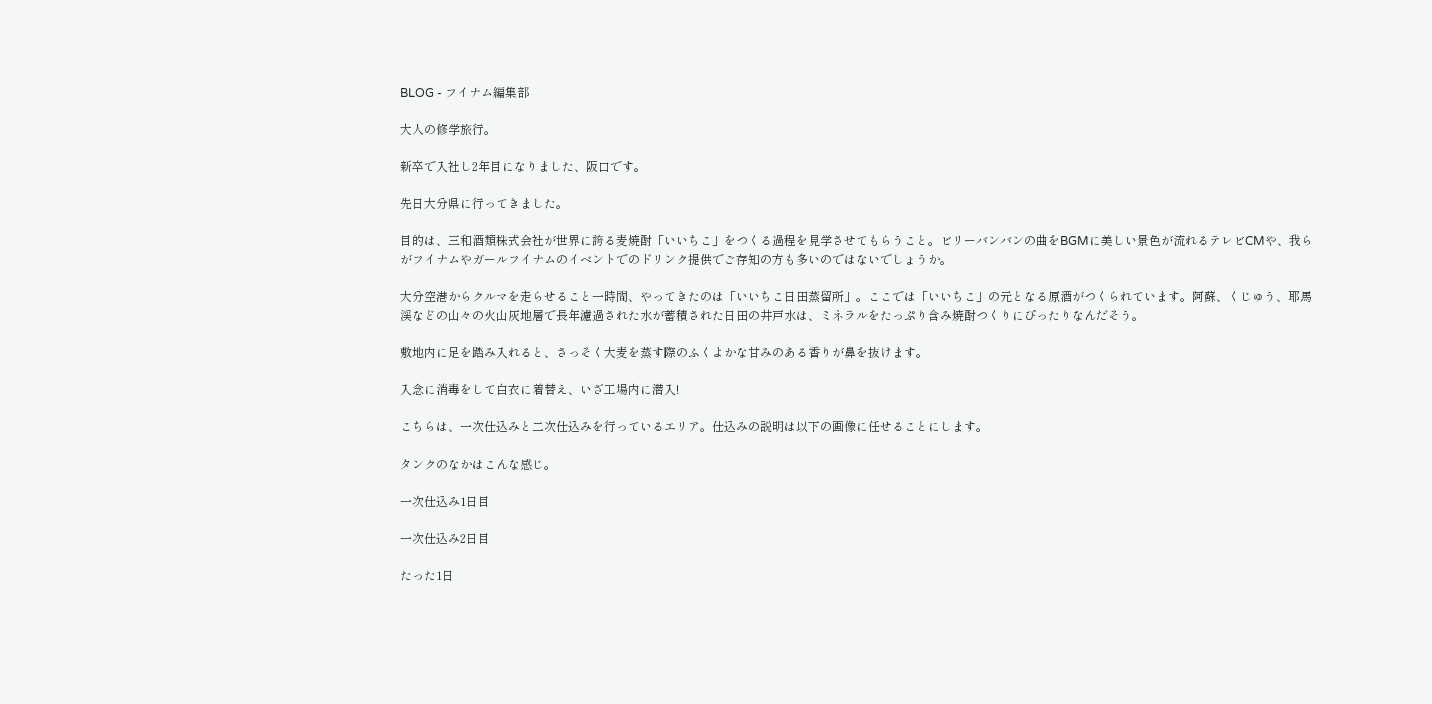BLOG - フイナム編集部

大人の修学旅行。

新卒で入社し2年目になりました、阪口です。

先日大分県に行ってきました。

目的は、三和酒類株式会社が世界に誇る麦焼酎「いいちこ」をつくる過程を見学させてもらうこと。ビリーバンバンの曲をBGMに美しい景色が流れるテレビCMや、我らがフイナムやガールフイナムのイベントでのドリンク提供でご存知の方も多いのではないでしょうか。

大分空港からクルマを走らせること一時間、やってきたのは「いいちこ日田蒸留所」。ここでは「いいちこ」の元となる原酒がつくられています。阿蘇、くじゅう、耶馬渓などの山々の火山灰地層で長年濾過された水が蓄積された日田の井戸水は、ミネラルをたっぷり含み焼酎つくりにぴったりなんだそう。

敷地内に足を踏み入れると、さっそく大麦を蒸す際のふくよかな甘みのある香りが鼻を抜けます。

入念に消毒をして白衣に着替え、いざ工場内に潜入!

こちらは、一次仕込みと二次仕込みを行っているエリア。仕込みの説明は以下の画像に任せることにします。

タンクのなかはこんな感じ。

一次仕込み1日目

一次仕込み2日目

たった1日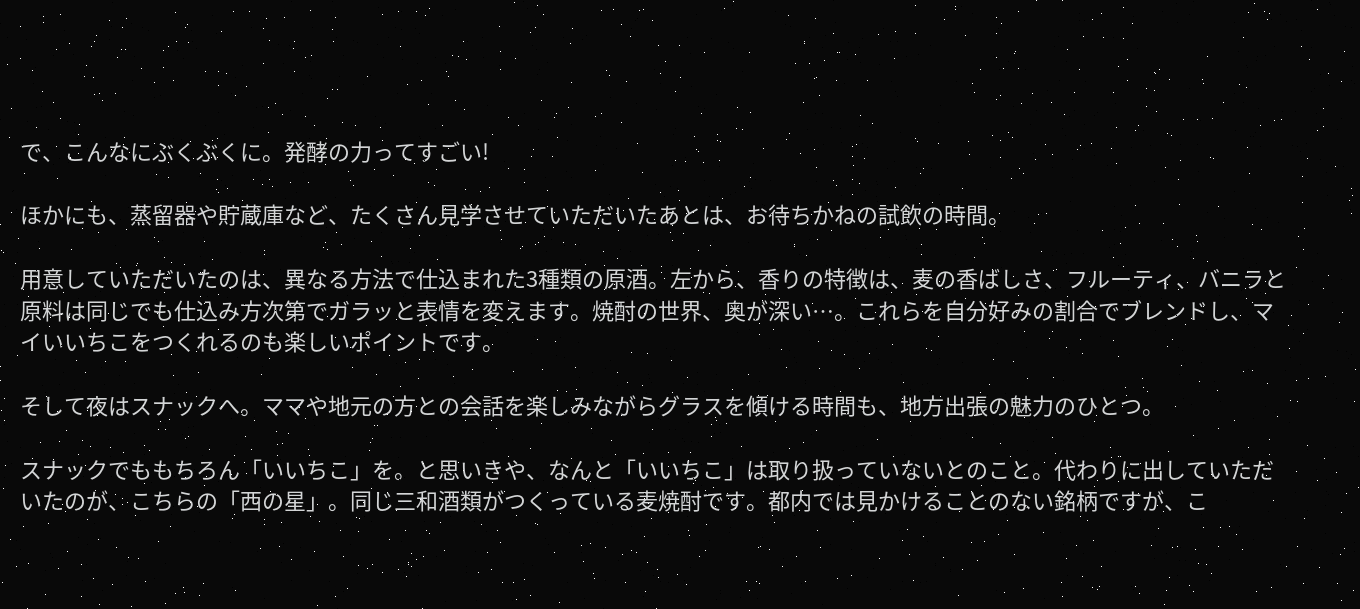で、こんなにぶくぶくに。発酵の力ってすごい!

ほかにも、蒸留器や貯蔵庫など、たくさん見学させていただいたあとは、お待ちかねの試飲の時間。

用意していただいたのは、異なる方法で仕込まれた3種類の原酒。左から、香りの特徴は、麦の香ばしさ、フルーティ、バニラと原料は同じでも仕込み方次第でガラッと表情を変えます。焼酎の世界、奥が深い…。これらを自分好みの割合でブレンドし、マイいいちこをつくれるのも楽しいポイントです。

そして夜はスナックへ。ママや地元の方との会話を楽しみながらグラスを傾ける時間も、地方出張の魅力のひとつ。

スナックでももちろん「いいちこ」を。と思いきや、なんと「いいちこ」は取り扱っていないとのこと。代わりに出していただいたのが、こちらの「西の星」。同じ三和酒類がつくっている麦焼酎です。都内では見かけることのない銘柄ですが、こ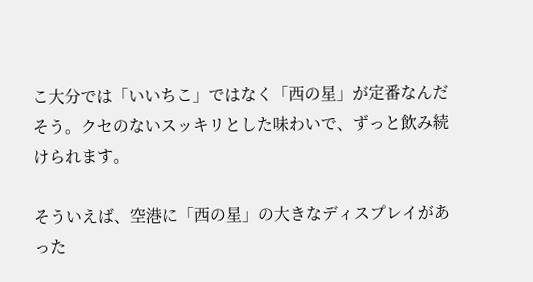こ大分では「いいちこ」ではなく「西の星」が定番なんだそう。クセのないスッキリとした味わいで、ずっと飲み続けられます。

そういえば、空港に「西の星」の大きなディスプレイがあった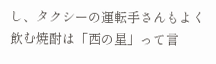し、タクシーの運転手さんもよく飲む焼酎は「西の星」って言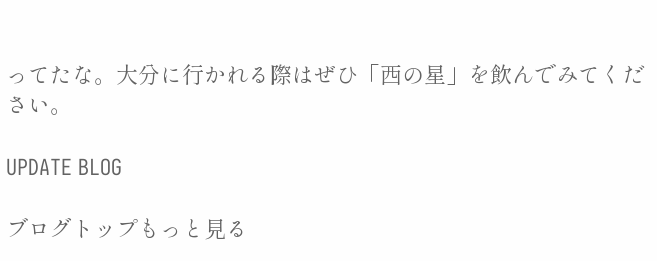ってたな。大分に行かれる際はぜひ「西の星」を飲んでみてください。

UPDATE BLOG

ブログトップもっと見る